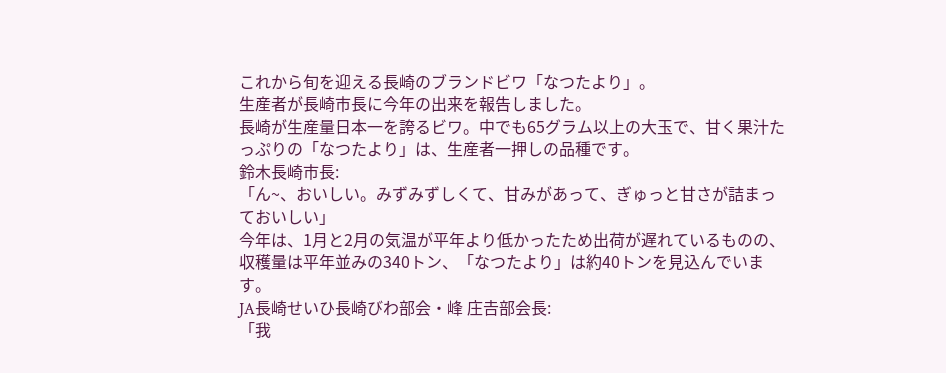これから旬を迎える長崎のブランドビワ「なつたより」。
生産者が長崎市長に今年の出来を報告しました。
長崎が生産量日本一を誇るビワ。中でも65グラム以上の大玉で、甘く果汁たっぷりの「なつたより」は、生産者一押しの品種です。
鈴木長崎市長:
「ん~、おいしい。みずみずしくて、甘みがあって、ぎゅっと甘さが詰まっておいしい」
今年は、1月と2月の気温が平年より低かったため出荷が遅れているものの、収穫量は平年並みの340トン、「なつたより」は約40トンを見込んでいます。
JA長崎せいひ長崎びわ部会・峰 庄𠮷部会長:
「我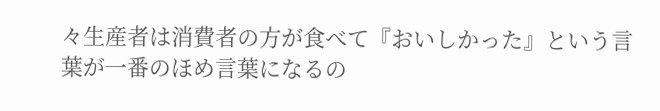々生産者は消費者の方が食べて『おいしかった』という言葉が一番のほめ言葉になるの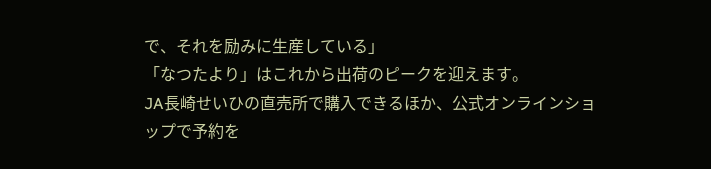で、それを励みに生産している」
「なつたより」はこれから出荷のピークを迎えます。
JA長崎せいひの直売所で購入できるほか、公式オンラインショップで予約を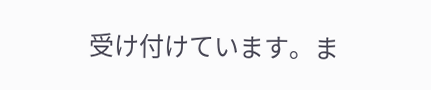受け付けています。ま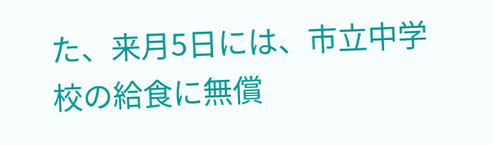た、来月5日には、市立中学校の給食に無償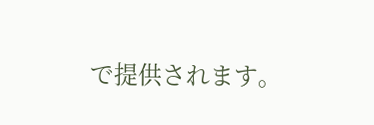で提供されます。